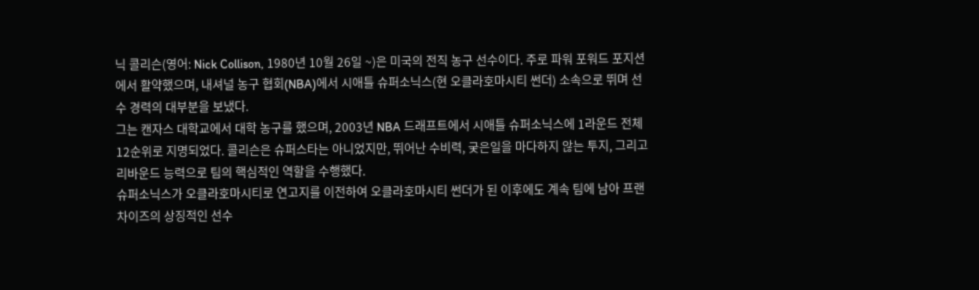닉 콜리슨(영어: Nick Collison, 1980년 10월 26일 ~)은 미국의 전직 농구 선수이다. 주로 파워 포워드 포지션에서 활약했으며, 내셔널 농구 협회(NBA)에서 시애틀 슈퍼소닉스(현 오클라호마시티 썬더) 소속으로 뛰며 선수 경력의 대부분을 보냈다.
그는 캔자스 대학교에서 대학 농구를 했으며, 2003년 NBA 드래프트에서 시애틀 슈퍼소닉스에 1라운드 전체 12순위로 지명되었다. 콜리슨은 슈퍼스타는 아니었지만, 뛰어난 수비력, 궂은일을 마다하지 않는 투지, 그리고 리바운드 능력으로 팀의 핵심적인 역할을 수행했다.
슈퍼소닉스가 오클라호마시티로 연고지를 이전하여 오클라호마시티 썬더가 된 이후에도 계속 팀에 남아 프랜차이즈의 상징적인 선수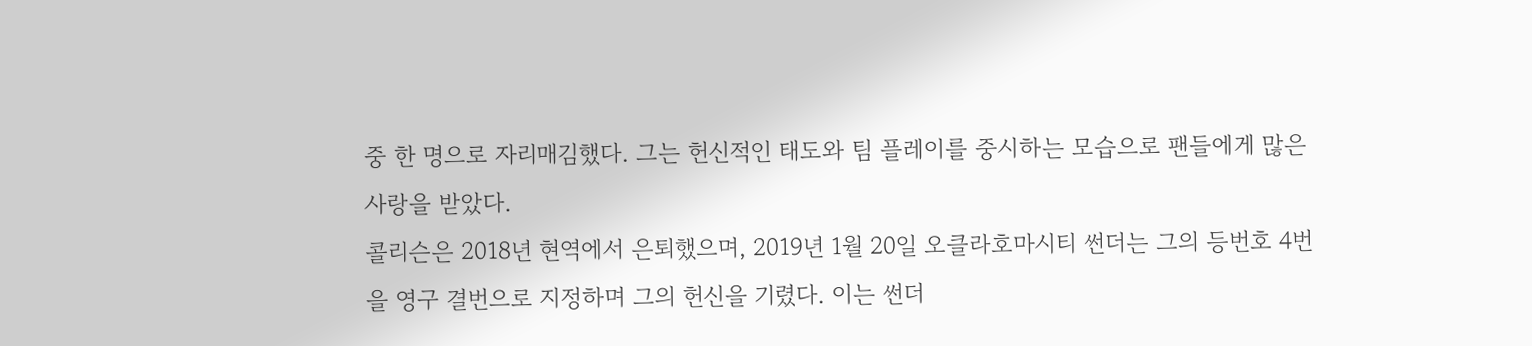중 한 명으로 자리매김했다. 그는 헌신적인 태도와 팀 플레이를 중시하는 모습으로 팬들에게 많은 사랑을 받았다.
콜리슨은 2018년 현역에서 은퇴했으며, 2019년 1월 20일 오클라호마시티 썬더는 그의 등번호 4번을 영구 결번으로 지정하며 그의 헌신을 기렸다. 이는 썬더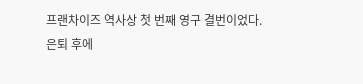프랜차이즈 역사상 첫 번째 영구 결번이었다. 은퇴 후에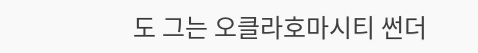도 그는 오클라호마시티 썬더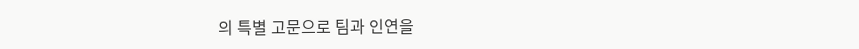의 특별 고문으로 팀과 인연을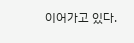이어가고 있다.